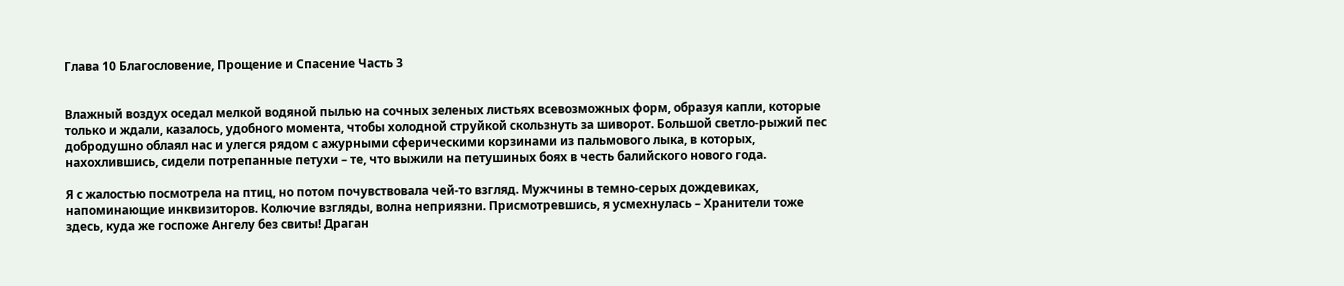Глава 10 Благословение, Прощение и Спасение Часть 3


Влажный воздух оседал мелкой водяной пылью на сочных зеленых листьях всевозможных форм, образуя капли, которые только и ждали, казалось, удобного момента, чтобы холодной струйкой скользнуть за шиворот. Большой светло-рыжий пес добродушно облаял нас и улегся рядом с ажурными сферическими корзинами из пальмового лыка, в которых, нахохлившись, сидели потрепанные петухи – те, что выжили на петушиных боях в честь балийского нового года.

Я с жалостью посмотрела на птиц, но потом почувствовала чей-то взгляд. Мужчины в темно-серых дождевиках, напоминающие инквизиторов. Колючие взгляды, волна неприязни. Присмотревшись, я усмехнулась – Хранители тоже здесь, куда же госпоже Ангелу без свиты! Драган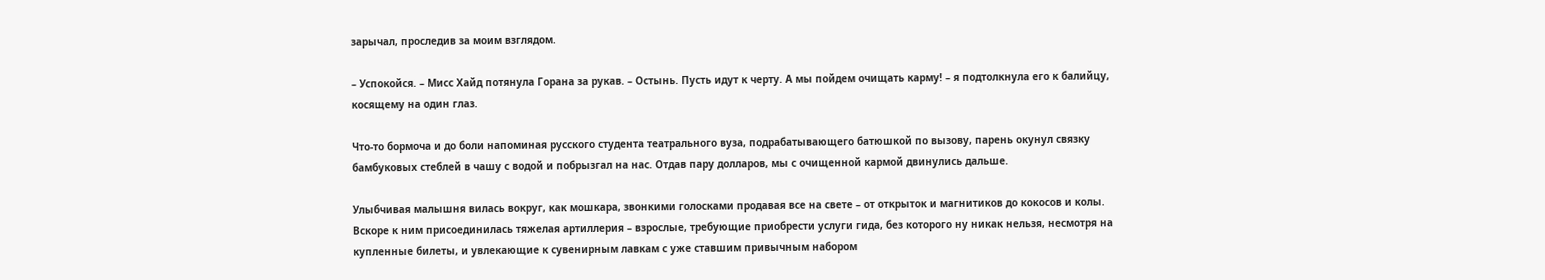зарычал, проследив за моим взглядом.

– Успокойся. – Мисс Хайд потянула Горана за рукав. – Остынь. Пусть идут к черту. А мы пойдем очищать карму! – я подтолкнула его к балийцу, косящему на один глаз.

Что-то бормоча и до боли напоминая русского студента театрального вуза, подрабатывающего батюшкой по вызову, парень окунул связку бамбуковых стеблей в чашу с водой и побрызгал на нас. Отдав пару долларов, мы с очищенной кармой двинулись дальше.

Улыбчивая малышня вилась вокруг, как мошкара, звонкими голосками продавая все на свете – от открыток и магнитиков до кокосов и колы. Вскоре к ним присоединилась тяжелая артиллерия – взрослые, требующие приобрести услуги гида, без которого ну никак нельзя, несмотря на купленные билеты, и увлекающие к сувенирным лавкам с уже ставшим привычным набором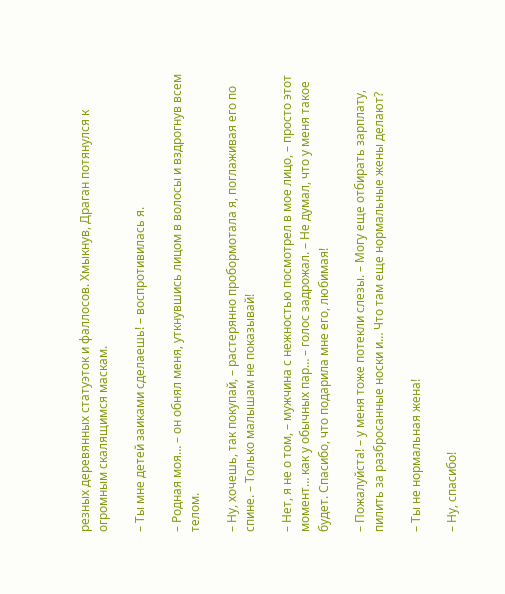резных деревянных статуэток и фаллосов. Хмыкнув, Драган потянулся к огромным скалящимся маскам.

– Ты мне детей заиками сделаешь! – воспротивилась я.

– Родная моя… – он обнял меня, уткнувшись лицом в волосы и вздрогнув всем телом.

– Ну, хочешь, так покупай, – растерянно пробормотала я, поглаживая его по спине. – Только малышам не показывай!

– Нет, я не о том, – мужчина с нежностью посмотрел в мое лицо, – просто этот момент… как у обычных пар… – голос задрожал. – Не думал, что у меня такое будет. Спасибо, что подарила мне его, любимая!

– Пожалуйста! – у меня тоже потекли слезы. – Могу еще отбирать зарплату, пилить за разбросанные носки и… Что там еще нормальные жены делают?

– Ты не нормальная жена!

– Ну, спасибо!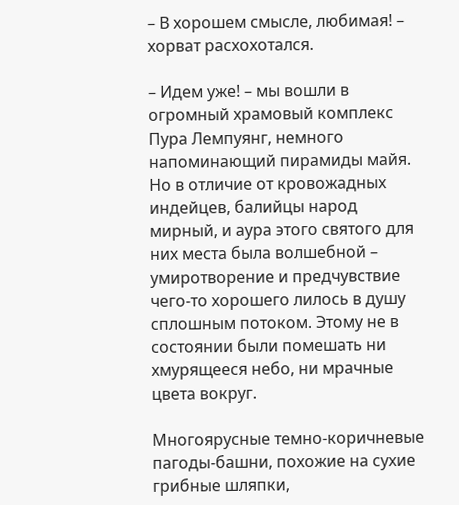– В хорошем смысле, любимая! – хорват расхохотался.

– Идем уже! – мы вошли в огромный храмовый комплекс Пура Лемпуянг, немного напоминающий пирамиды майя. Но в отличие от кровожадных индейцев, балийцы народ мирный, и аура этого святого для них места была волшебной – умиротворение и предчувствие чего-то хорошего лилось в душу сплошным потоком. Этому не в состоянии были помешать ни хмурящееся небо, ни мрачные цвета вокруг.

Многоярусные темно-коричневые пагоды-башни, похожие на сухие грибные шляпки,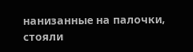нанизанные на палочки, стояли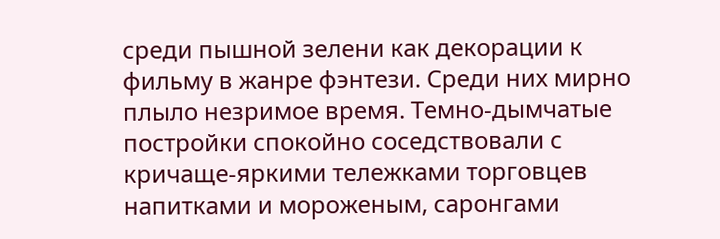среди пышной зелени как декорации к фильму в жанре фэнтези. Среди них мирно плыло незримое время. Темно-дымчатые постройки спокойно соседствовали с кричаще-яркими тележками торговцев напитками и мороженым, саронгами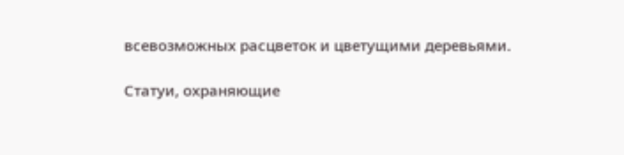всевозможных расцветок и цветущими деревьями.

Статуи, охраняющие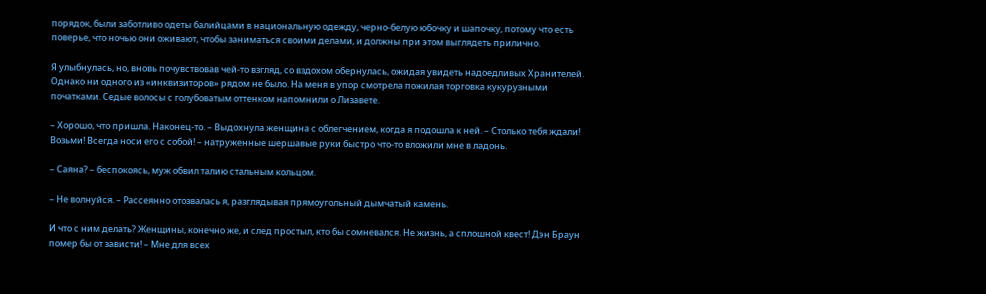порядок, были заботливо одеты балийцами в национальную одежду, черно-белую юбочку и шапочку, потому что есть поверье, что ночью они оживают, чтобы заниматься своими делами, и должны при этом выглядеть прилично.

Я улыбнулась, но, вновь почувствовав чей-то взгляд, со вздохом обернулась, ожидая увидеть надоедливых Хранителей. Однако ни одного из «инквизиторов» рядом не было. На меня в упор смотрела пожилая торговка кукурузными початками. Седые волосы с голубоватым оттенком напомнили о Лизавете.

– Хорошо, что пришла. Наконец-то. – Выдохнула женщина с облегчением, когда я подошла к ней. – Столько тебя ждали! Возьми! Всегда носи его с собой! – натруженные шершавые руки быстро что-то вложили мне в ладонь.

– Саяна? – беспокоясь, муж обвил талию стальным кольцом.

– Не волнуйся. – Рассеянно отозвалась я, разглядывая прямоугольный дымчатый камень.

И что с ним делать? Женщины, конечно же, и след простыл, кто бы сомневался. Не жизнь, а сплошной квест! Дэн Браун помер бы от зависти! – Мне для всех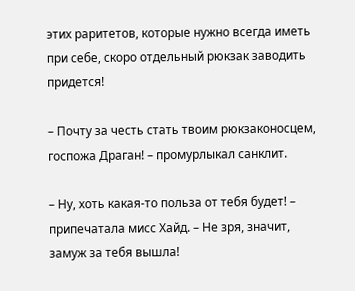этих раритетов, которые нужно всегда иметь при себе, скоро отдельный рюкзак заводить придется!

– Почту за честь стать твоим рюкзаконосцем, госпожа Драган! – промурлыкал санклит.

– Ну, хоть какая-то польза от тебя будет! – припечатала мисс Хайд. – Не зря, значит, замуж за тебя вышла!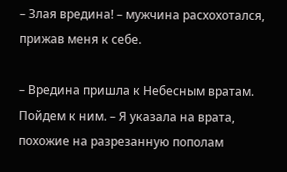– Злая вредина! – мужчина расхохотался, прижав меня к себе.

– Вредина пришла к Небесным вратам. Пойдем к ним. – Я указала на врата, похожие на разрезанную пополам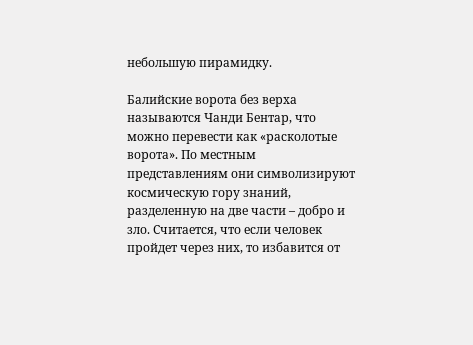небольшую пирамидку.

Балийские ворота без верха называются Чанди Бентар, что можно перевести как «расколотые ворота». По местным представлениям они символизируют космическую гору знаний, разделенную на две части – добро и зло. Считается, что если человек пройдет через них, то избавится от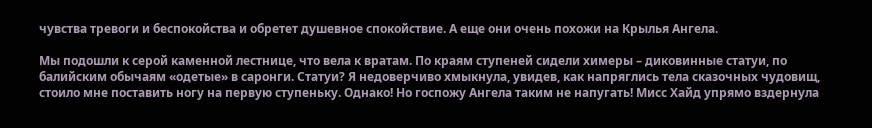чувства тревоги и беспокойства и обретет душевное спокойствие. А еще они очень похожи на Крылья Ангела.

Мы подошли к серой каменной лестнице, что вела к вратам. По краям ступеней сидели химеры – диковинные статуи, по балийским обычаям «одетые» в саронги. Статуи? Я недоверчиво хмыкнула, увидев, как напряглись тела сказочных чудовищ, стоило мне поставить ногу на первую ступеньку. Однако! Но госпожу Ангела таким не напугать! Мисс Хайд упрямо вздернула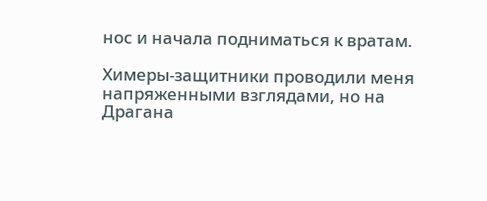нос и начала подниматься к вратам.

Химеры-защитники проводили меня напряженными взглядами, но на Драгана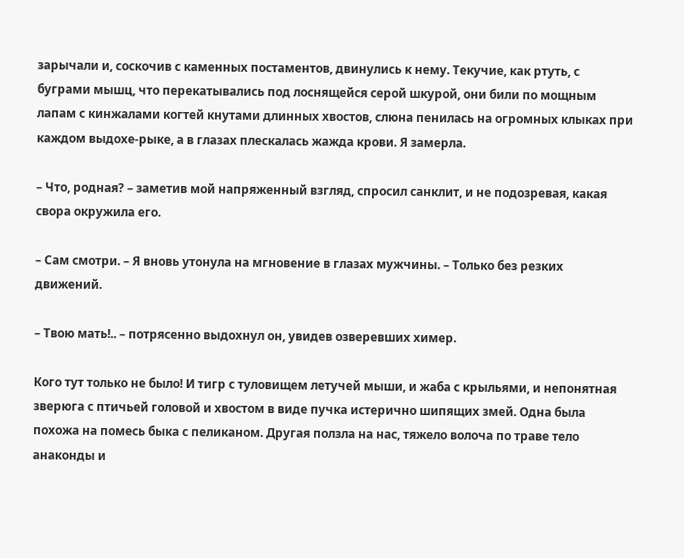зарычали и, соскочив с каменных постаментов, двинулись к нему. Текучие, как ртуть, с буграми мышц, что перекатывались под лоснящейся серой шкурой, они били по мощным лапам с кинжалами когтей кнутами длинных хвостов, слюна пенилась на огромных клыках при каждом выдохе-рыке, а в глазах плескалась жажда крови. Я замерла.

– Что, родная? – заметив мой напряженный взгляд, спросил санклит, и не подозревая, какая свора окружила его.

– Сам смотри. – Я вновь утонула на мгновение в глазах мужчины. – Только без резких движений.

– Твою мать!.. – потрясенно выдохнул он, увидев озверевших химер.

Кого тут только не было! И тигр с туловищем летучей мыши, и жаба с крыльями, и непонятная зверюга с птичьей головой и хвостом в виде пучка истерично шипящих змей. Одна была похожа на помесь быка с пеликаном. Другая ползла на нас, тяжело волоча по траве тело анаконды и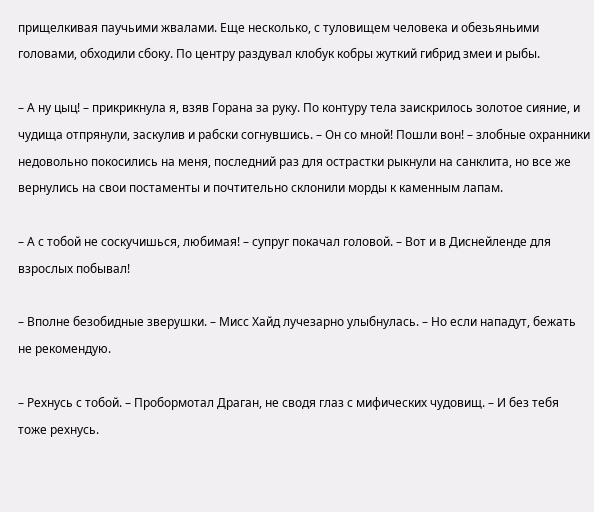прищелкивая паучьими жвалами. Еще несколько, с туловищем человека и обезьяньими головами, обходили сбоку. По центру раздувал клобук кобры жуткий гибрид змеи и рыбы.

– А ну цыц! – прикрикнула я, взяв Горана за руку. По контуру тела заискрилось золотое сияние, и чудища отпрянули, заскулив и рабски согнувшись. – Он со мной! Пошли вон! – злобные охранники недовольно покосились на меня, последний раз для острастки рыкнули на санклита, но все же вернулись на свои постаменты и почтительно склонили морды к каменным лапам.

– А с тобой не соскучишься, любимая! – супруг покачал головой. – Вот и в Диснейленде для взрослых побывал!

– Вполне безобидные зверушки. – Мисс Хайд лучезарно улыбнулась. – Но если нападут, бежать не рекомендую.

– Рехнусь с тобой. – Пробормотал Драган, не сводя глаз с мифических чудовищ. – И без тебя тоже рехнусь.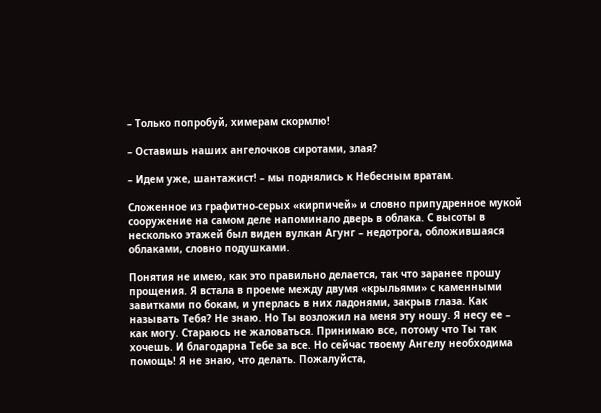– Только попробуй, химерам скормлю!

– Оставишь наших ангелочков сиротами, злая?

– Идем уже, шантажист! – мы поднялись к Небесным вратам.

Сложенное из графитно-серых «кирпичей» и словно припудренное мукой сооружение на самом деле напоминало дверь в облака. С высоты в несколько этажей был виден вулкан Агунг – недотрога, обложившаяся облаками, словно подушками.

Понятия не имею, как это правильно делается, так что заранее прошу прощения. Я встала в проеме между двумя «крыльями» с каменными завитками по бокам, и уперлась в них ладонями, закрыв глаза. Как называть Тебя? Не знаю. Но Ты возложил на меня эту ношу. Я несу ее – как могу. Стараюсь не жаловаться. Принимаю все, потому что Ты так хочешь. И благодарна Тебе за все. Но сейчас твоему Ангелу необходима помощь! Я не знаю, что делать. Пожалуйста,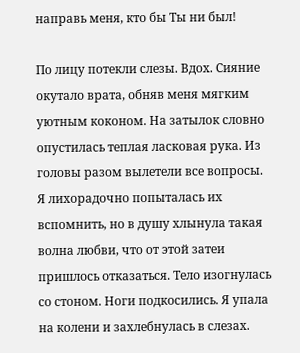направь меня, кто бы Ты ни был!

По лицу потекли слезы. Вдох. Сияние окутало врата, обняв меня мягким уютным коконом. На затылок словно опустилась теплая ласковая рука. Из головы разом вылетели все вопросы. Я лихорадочно попыталась их вспомнить, но в душу хлынула такая волна любви, что от этой затеи пришлось отказаться. Тело изогнулась со стоном. Ноги подкосились. Я упала на колени и захлебнулась в слезах.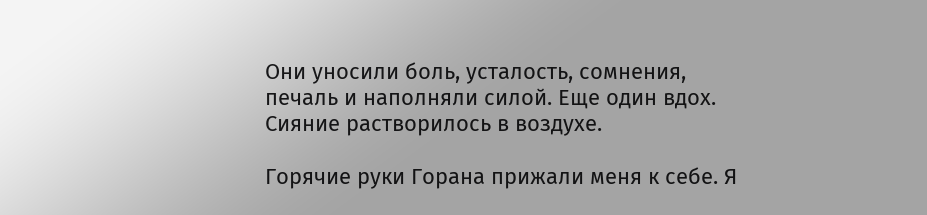Они уносили боль, усталость, сомнения, печаль и наполняли силой. Еще один вдох. Сияние растворилось в воздухе.

Горячие руки Горана прижали меня к себе. Я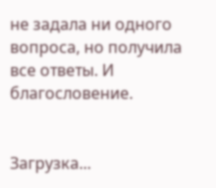не задала ни одного вопроса, но получила все ответы. И благословение.


Загрузка...